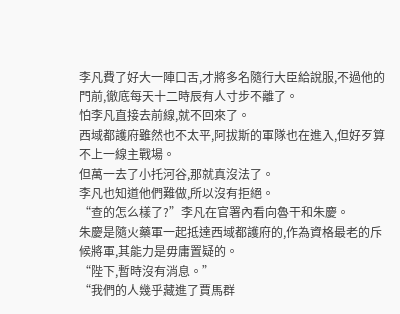李凡費了好大一陣口舌,才將多名隨行大臣給說服,不過他的門前,徹底每天十二時辰有人寸步不離了。
怕李凡直接去前線,就不回來了。
西域都護府雖然也不太平,阿拔斯的軍隊也在進入,但好歹算不上一線主戰場。
但萬一去了小托河谷,那就真沒法了。
李凡也知道他們難做,所以沒有拒絕。
“查的怎么樣了?”李凡在官署內看向魯干和朱慶。
朱慶是隨火藥軍一起抵達西域都護府的,作為資格最老的斥候將軍,其能力是毋庸置疑的。
“陛下,暫時沒有消息。”
“我們的人幾乎藏進了賈馬群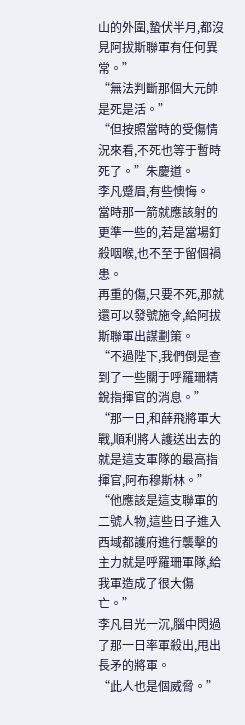山的外圍,蟄伏半月,都沒見阿拔斯聯軍有任何異常。”
“無法判斷那個大元帥是死是活。”
“但按照當時的受傷情況來看,不死也等于暫時死了。”朱慶道。
李凡蹙眉,有些懊悔。
當時那一箭就應該射的更準一些的,若是當場釘殺咽喉,也不至于留個禍患。
再重的傷,只要不死,那就還可以發號施令,給阿拔斯聯軍出謀劃策。
“不過陛下,我們倒是查到了一些關于呼羅珊精銳指揮官的消息。”
“那一日,和薛飛將軍大戰,順利將人護送出去的就是這支軍隊的最高指揮官,阿布穆斯林。”
“他應該是這支聯軍的二號人物,這些日子進入西域都護府進行襲擊的主力就是呼羅珊軍隊,給我軍造成了很大傷亡。”
李凡目光一沉,腦中閃過了那一日率軍殺出,甩出長矛的將軍。
“此人也是個威脅。”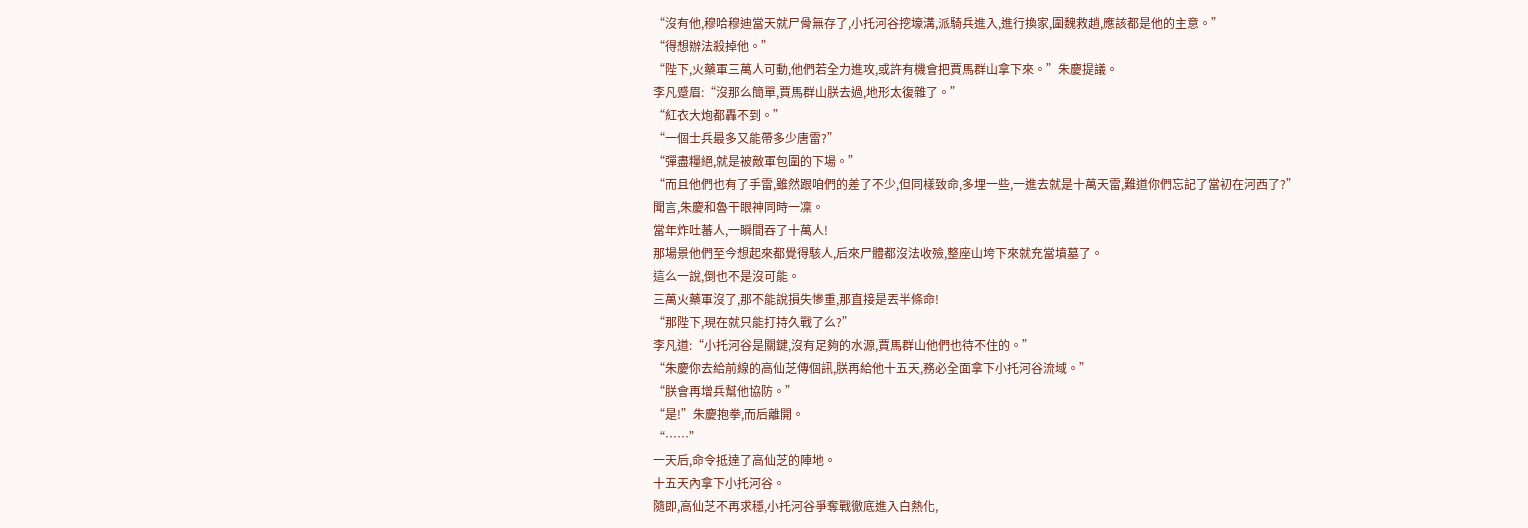“沒有他,穆哈穆迪當天就尸骨無存了,小托河谷挖壕溝,派騎兵進入,進行換家,圍魏救趙,應該都是他的主意。”
“得想辦法殺掉他。”
“陛下,火藥軍三萬人可動,他們若全力進攻,或許有機會把賈馬群山拿下來。”朱慶提議。
李凡蹙眉:“沒那么簡單,賈馬群山朕去過,地形太復雜了。”
“紅衣大炮都轟不到。”
“一個士兵最多又能帶多少唐雷?”
“彈盡糧絕,就是被敵軍包圍的下場。”
“而且他們也有了手雷,雖然跟咱們的差了不少,但同樣致命,多埋一些,一進去就是十萬天雷,難道你們忘記了當初在河西了?”
聞言,朱慶和魯干眼神同時一凜。
當年炸吐蕃人,一瞬間吞了十萬人!
那場景他們至今想起來都覺得駭人,后來尸體都沒法收殮,整座山垮下來就充當墳墓了。
這么一說,倒也不是沒可能。
三萬火藥軍沒了,那不能說損失慘重,那直接是丟半條命!
“那陛下,現在就只能打持久戰了么?”
李凡道:“小托河谷是關鍵,沒有足夠的水源,賈馬群山他們也待不住的。”
“朱慶你去給前線的高仙芝傳個訊,朕再給他十五天,務必全面拿下小托河谷流域。”
“朕會再增兵幫他協防。”
“是!”朱慶抱拳,而后離開。
“……”
一天后,命令抵達了高仙芝的陣地。
十五天內拿下小托河谷。
隨即,高仙芝不再求穩,小托河谷爭奪戰徹底進入白熱化,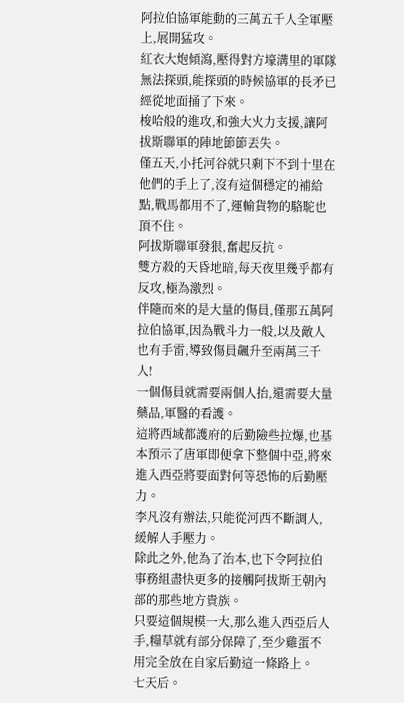阿拉伯協軍能動的三萬五千人全軍壓上,展開猛攻。
紅衣大炮傾瀉,壓得對方壕溝里的軍隊無法探頭,能探頭的時候協軍的長矛已經從地面捅了下來。
梭哈般的進攻,和強大火力支援,讓阿拔斯聯軍的陣地節節丟失。
僅五天,小托河谷就只剩下不到十里在他們的手上了,沒有這個穩定的補給點,戰馬都用不了,運輸貨物的駱駝也頂不住。
阿拔斯聯軍發狠,奮起反抗。
雙方殺的天昏地暗,每天夜里幾乎都有反攻,極為激烈。
伴隨而來的是大量的傷員,僅那五萬阿拉伯協軍,因為戰斗力一般,以及敵人也有手雷,導致傷員飆升至兩萬三千人!
一個傷員就需要兩個人抬,還需要大量藥品,軍醫的看護。
這將西域都護府的后勤險些拉爆,也基本預示了唐軍即便拿下整個中亞,將來進入西亞將要面對何等恐怖的后勤壓力。
李凡沒有辦法,只能從河西不斷調人,緩解人手壓力。
除此之外,他為了治本,也下令阿拉伯事務組盡快更多的接觸阿拔斯王朝內部的那些地方貴族。
只要這個規模一大,那么進入西亞后人手,糧草就有部分保障了,至少雞蛋不用完全放在自家后勤這一條路上。
七天后。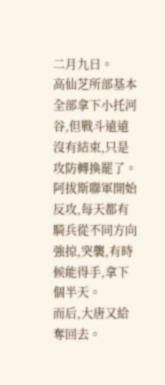二月九日。
高仙芝所部基本全部拿下小托河谷,但戰斗遠遠沒有結束,只是攻防轉換罷了。
阿拔斯聯軍開始反攻,每天都有騎兵從不同方向強掠,突襲,有時候能得手,拿下個半天。
而后,大唐又給奪回去。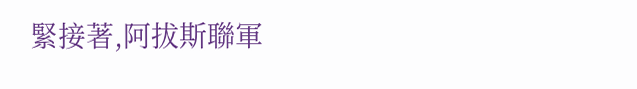緊接著,阿拔斯聯軍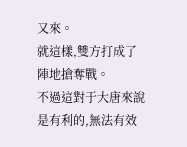又來。
就這樣,雙方打成了陣地搶奪戰。
不過這對于大唐來說是有利的,無法有效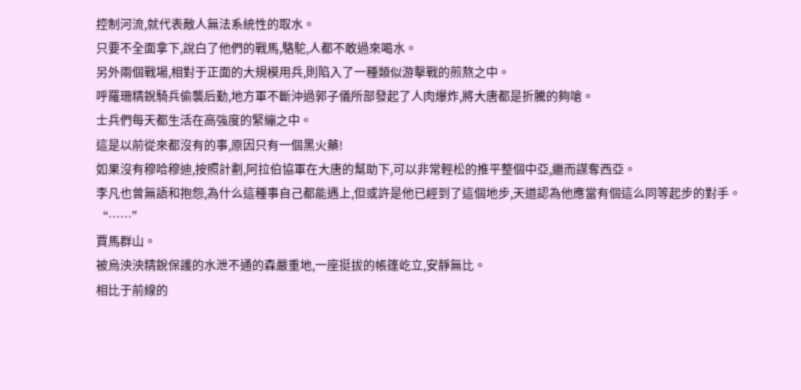控制河流,就代表敵人無法系統性的取水。
只要不全面拿下,說白了他們的戰馬,駱駝,人都不敢過來喝水。
另外兩個戰場,相對于正面的大規模用兵,則陷入了一種類似游擊戰的煎熬之中。
呼羅珊精銳騎兵偷襲后勤,地方軍不斷沖過郭子儀所部發起了人肉爆炸,將大唐都是折騰的夠嗆。
士兵們每天都生活在高強度的緊繃之中。
這是以前從來都沒有的事,原因只有一個黑火藥!
如果沒有穆哈穆迪,按照計劃,阿拉伯協軍在大唐的幫助下,可以非常輕松的推平整個中亞,繼而謀奪西亞。
李凡也曾無語和抱怨,為什么這種事自己都能遇上,但或許是他已經到了這個地步,天道認為他應當有個這么同等起步的對手。
“……”
賈馬群山。
被烏泱泱精銳保護的水泄不通的森嚴重地,一座挺拔的帳篷屹立,安靜無比。
相比于前線的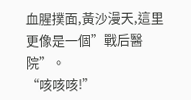血腥撲面,黃沙漫天,這里更像是一個”戰后醫院”。
“咳咳咳!”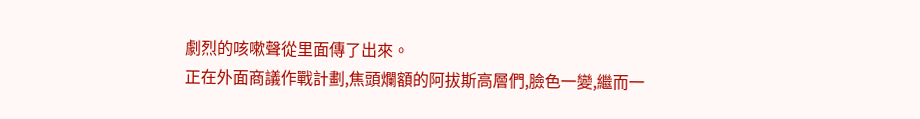劇烈的咳嗽聲從里面傳了出來。
正在外面商議作戰計劃,焦頭爛額的阿拔斯高層們,臉色一變,繼而一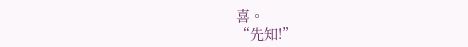喜。
“先知!”